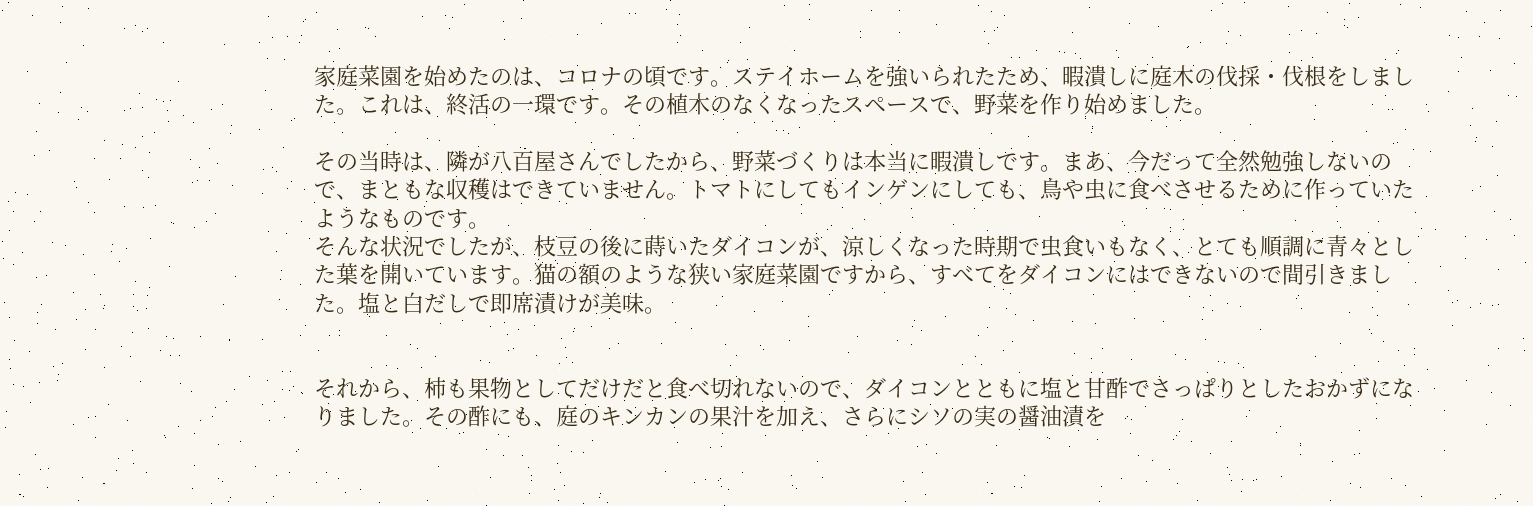家庭菜園を始めたのは、コロナの頃です。ステイホームを強いられたため、暇潰しに庭木の伐採・伐根をしました。これは、終活の一環です。その植木のなくなったスペースで、野菜を作り始めました。

その当時は、隣が八百屋さんでしたから、野菜づくりは本当に暇潰しです。まあ、今だって全然勉強しないので、まともな収穫はできていません。トマトにしてもインゲンにしても、鳥や虫に食べさせるために作っていたようなものです。
そんな状況でしたが、枝豆の後に蒔いたダイコンが、涼しくなった時期で虫食いもなく、とても順調に青々とした葉を開いています。猫の額のような狭い家庭菜園ですから、すべてをダイコンにはできないので間引きました。塩と白だしで即席漬けが美味。


それから、柿も果物としてだけだと食べ切れないので、ダイコンとともに塩と甘酢でさっぱりとしたおかずになりました。その酢にも、庭のキンカンの果汁を加え、さらにシソの実の醤油漬を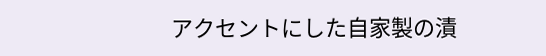アクセントにした自家製の漬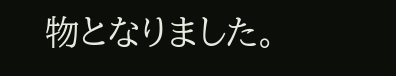物となりました。